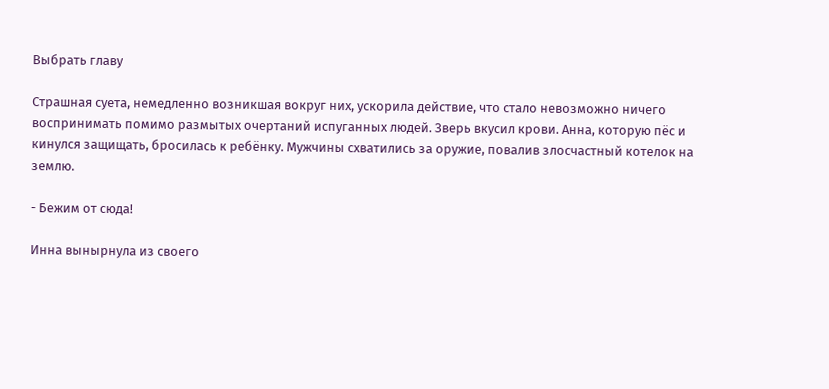Выбрать главу

Страшная суета, немедленно возникшая вокруг них, ускорила действие, что стало невозможно ничего воспринимать помимо размытых очертаний испуганных людей. Зверь вкусил крови. Анна, которую пёс и кинулся защищать, бросилась к ребёнку. Мужчины схватились за оружие, повалив злосчастный котелок на землю.

- Бежим от сюда!

Инна вынырнула из своего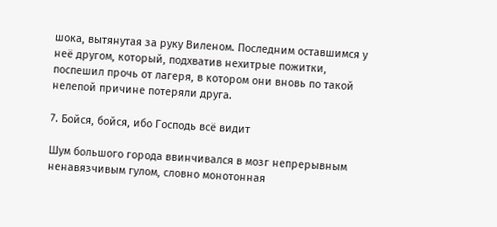шока, вытянутая за руку Виленом. Последним оставшимся у неё другом, который, подхватив нехитрые пожитки, поспешил прочь от лагеря, в котором они вновь по такой нелепой причине потеряли друга.

7. Бойся, бойся, ибо Господь всё видит

Шум большого города ввинчивался в мозг непрерывным ненавязчивым гулом, словно монотонная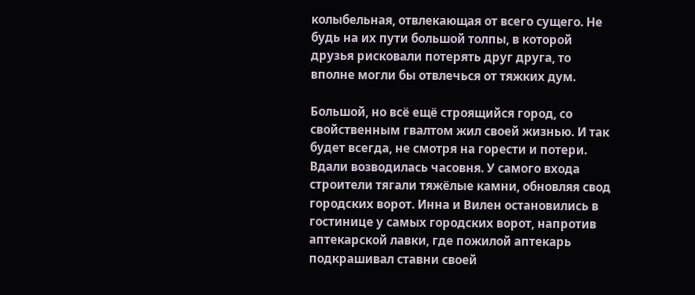колыбельная, отвлекающая от всего сущего. Не будь на их пути большой толпы, в которой друзья рисковали потерять друг друга, то вполне могли бы отвлечься от тяжких дум.

Большой, но всё ещё строящийся город, со свойственным гвалтом жил своей жизнью. И так будет всегда, не смотря на горести и потери. Вдали возводилась часовня. У самого входа строители тягали тяжёлые камни, обновляя свод городских ворот. Инна и Вилен остановились в гостинице у самых городских ворот, напротив аптекарской лавки, где пожилой аптекарь подкрашивал ставни своей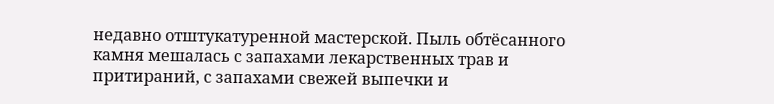недавно отштукатуренной мастерской. Пыль обтёсанного камня мешалась с запахами лекарственных трав и притираний, с запахами свежей выпечки и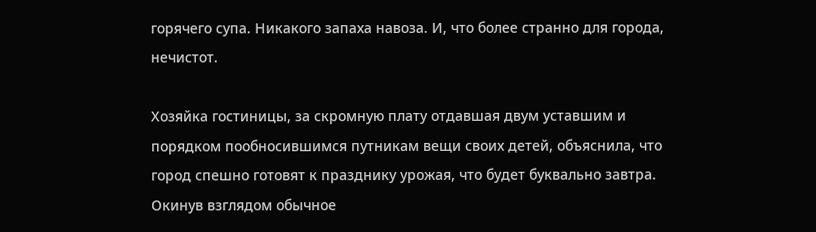горячего супа. Никакого запаха навоза. И, что более странно для города, нечистот.

Хозяйка гостиницы, за скромную плату отдавшая двум уставшим и порядком пообносившимся путникам вещи своих детей, объяснила, что город спешно готовят к празднику урожая, что будет буквально завтра. Окинув взглядом обычное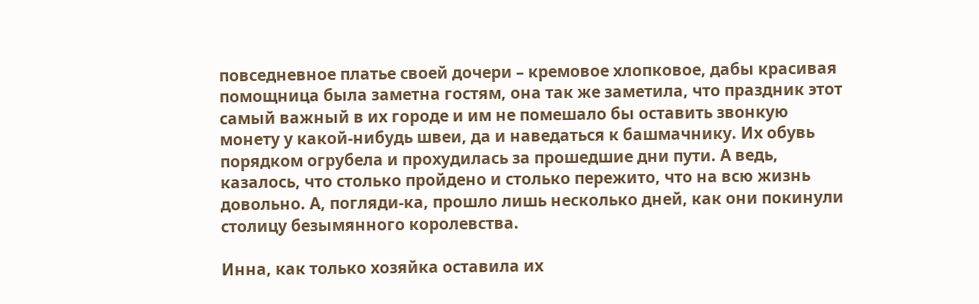повседневное платье своей дочери – кремовое хлопковое, дабы красивая помощница была заметна гостям, она так же заметила, что праздник этот самый важный в их городе и им не помешало бы оставить звонкую монету у какой-нибудь швеи, да и наведаться к башмачнику. Их обувь порядком огрубела и прохудилась за прошедшие дни пути. А ведь, казалось, что столько пройдено и столько пережито, что на всю жизнь довольно. А, погляди-ка, прошло лишь несколько дней, как они покинули столицу безымянного королевства.

Инна, как только хозяйка оставила их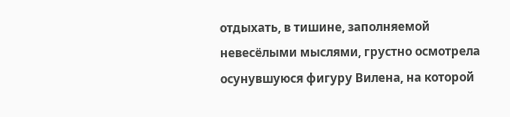отдыхать, в тишине, заполняемой невесёлыми мыслями, грустно осмотрела осунувшуюся фигуру Вилена, на которой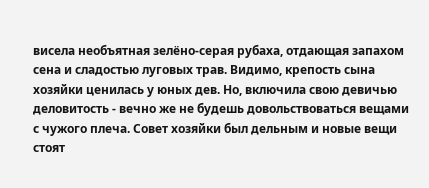висела необъятная зелёно-серая рубаха, отдающая запахом сена и сладостью луговых трав. Видимо, крепость сына хозяйки ценилась у юных дев. Но, включила свою девичью деловитость - вечно же не будешь довольствоваться вещами с чужого плеча. Совет хозяйки был дельным и новые вещи стоят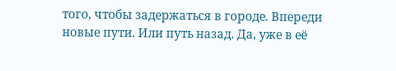того, чтобы задержаться в городе. Впереди новые пути. Или путь назад. Да, уже в её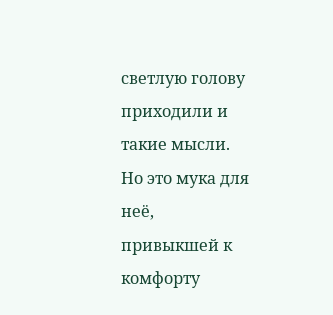светлую голову приходили и такие мысли. Но это мука для неё, привыкшей к комфорту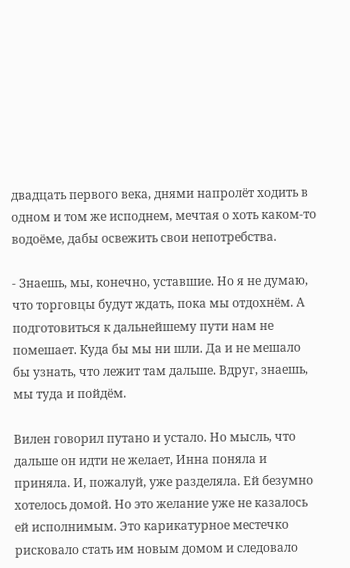двадцать первого века, днями напролёт ходить в одном и том же исподнем, мечтая о хоть каком-то водоёме, дабы освежить свои непотребства.

- Знаешь, мы, конечно, уставшие. Но я не думаю, что торговцы будут ждать, пока мы отдохнём. А подготовиться к дальнейшему пути нам не помешает. Куда бы мы ни шли. Да и не мешало бы узнать, что лежит там дальше. Вдруг, знаешь, мы туда и пойдём.

Вилен говорил путано и устало. Но мысль, что дальше он идти не желает, Инна поняла и приняла. И, пожалуй, уже разделяла. Ей безумно хотелось домой. Но это желание уже не казалось ей исполнимым. Это карикатурное местечко рисковало стать им новым домом и следовало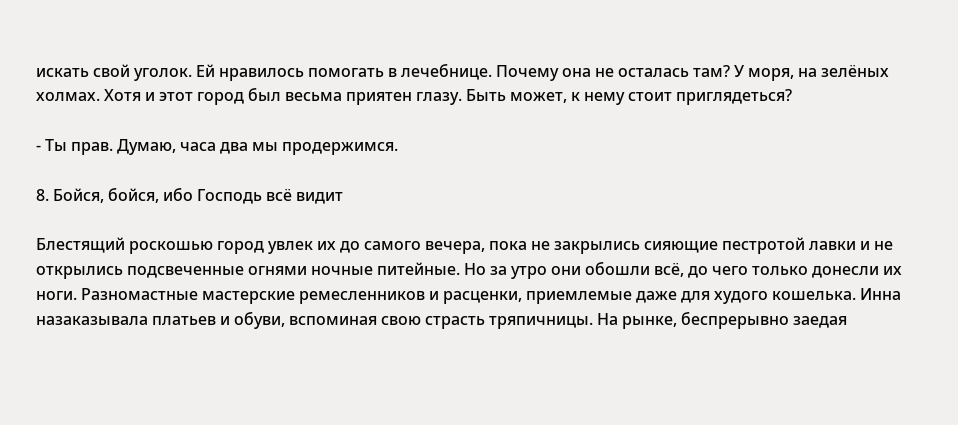искать свой уголок. Ей нравилось помогать в лечебнице. Почему она не осталась там? У моря, на зелёных холмах. Хотя и этот город был весьма приятен глазу. Быть может, к нему стоит приглядеться?

- Ты прав. Думаю, часа два мы продержимся.

8. Бойся, бойся, ибо Господь всё видит

Блестящий роскошью город увлек их до самого вечера, пока не закрылись сияющие пестротой лавки и не открылись подсвеченные огнями ночные питейные. Но за утро они обошли всё, до чего только донесли их ноги. Разномастные мастерские ремесленников и расценки, приемлемые даже для худого кошелька. Инна назаказывала платьев и обуви, вспоминая свою страсть тряпичницы. На рынке, беспрерывно заедая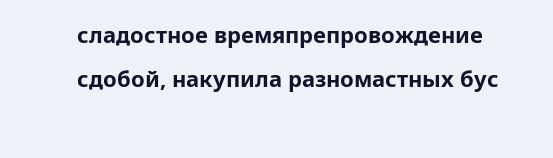сладостное времяпрепровождение сдобой, накупила разномастных бус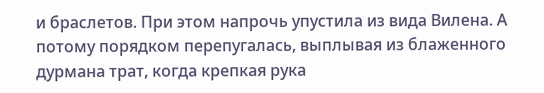и браслетов. При этом напрочь упустила из вида Вилена. А потому порядком перепугалась, выплывая из блаженного дурмана трат, когда крепкая рука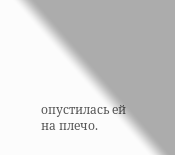опустилась ей на плечо.